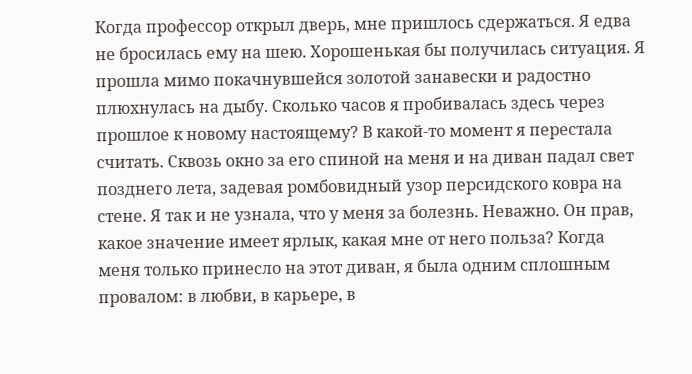Когда профессор открыл дверь, мне пришлось сдержаться. Я едва не бросилась ему на шею. Хорошенькая бы получилась ситуация. Я прошла мимо покачнувшейся золотой занавески и радостно плюхнулась на дыбу. Сколько часов я пробивалась здесь через прошлое к новому настоящему? В какой-то момент я перестала считать. Сквозь окно за его спиной на меня и на диван падал свет позднего лета, задевая ромбовидный узор персидского ковра на стене. Я так и не узнала, что у меня за болезнь. Неважно. Он прав, какое значение имеет ярлык, какая мне от него польза? Когда меня только принесло на этот диван, я была одним сплошным провалом: в любви, в карьере, в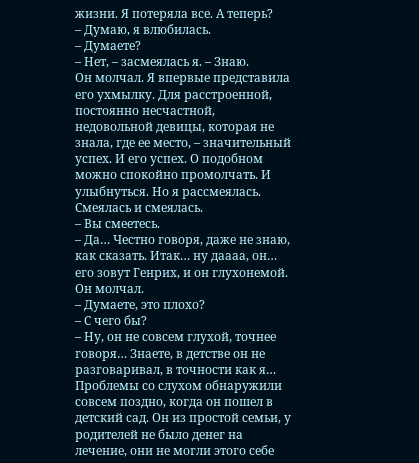жизни. Я потеряла все. А теперь?
– Думаю, я влюбилась.
– Думаете?
– Нет, – засмеялась я. – Знаю.
Он молчал. Я впервые представила его ухмылку. Для расстроенной, постоянно несчастной, недовольной девицы, которая не знала, где ее место, – значительный успех. И его успех. О подобном можно спокойно промолчать. И улыбнуться. Но я рассмеялась. Смеялась и смеялась.
– Вы смеетесь.
– Да… Честно говоря, даже не знаю, как сказать. Итак… ну даааа, он… его зовут Генрих, и он глухонемой.
Он молчал.
– Думаете, это плохо?
– С чего бы?
– Ну, он не совсем глухой, точнее говоря… Знаете, в детстве он не разговаривал, в точности как я… Проблемы со слухом обнаружили совсем поздно, когда он пошел в детский сад. Он из простой семьи, у родителей не было денег на лечение, они не могли этого себе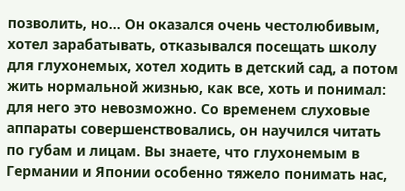позволить, но… Он оказался очень честолюбивым, хотел зарабатывать, отказывался посещать школу для глухонемых, хотел ходить в детский сад, а потом жить нормальной жизнью, как все, хоть и понимал: для него это невозможно. Со временем слуховые аппараты совершенствовались, он научился читать по губам и лицам. Вы знаете, что глухонемым в Германии и Японии особенно тяжело понимать нас,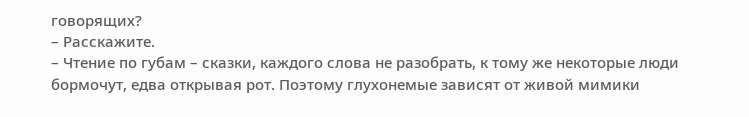говорящих?
– Расскажите.
– Чтение по губам – сказки, каждого слова не разобрать, к тому же некоторые люди бормочут, едва открывая рот. Поэтому глухонемые зависят от живой мимики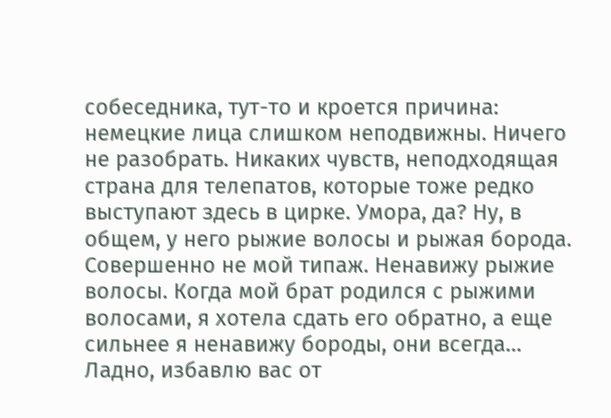собеседника, тут-то и кроется причина: немецкие лица слишком неподвижны. Ничего не разобрать. Никаких чувств, неподходящая страна для телепатов, которые тоже редко выступают здесь в цирке. Умора, да? Ну, в общем, у него рыжие волосы и рыжая борода. Совершенно не мой типаж. Ненавижу рыжие волосы. Когда мой брат родился с рыжими волосами, я хотела сдать его обратно, а еще сильнее я ненавижу бороды, они всегда… Ладно, избавлю вас от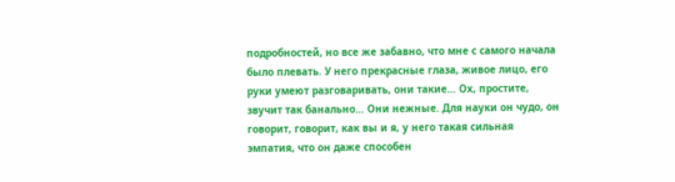подробностей, но все же забавно, что мне с самого начала было плевать. У него прекрасные глаза, живое лицо, его руки умеют разговаривать, они такие… Ох, простите, звучит так банально… Они нежные. Для науки он чудо, он говорит, говорит, как вы и я, у него такая сильная эмпатия, что он даже способен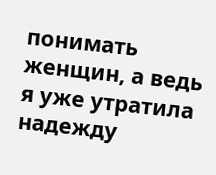понимать женщин, а ведь я уже утратила надежду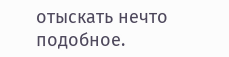отыскать нечто подобное.